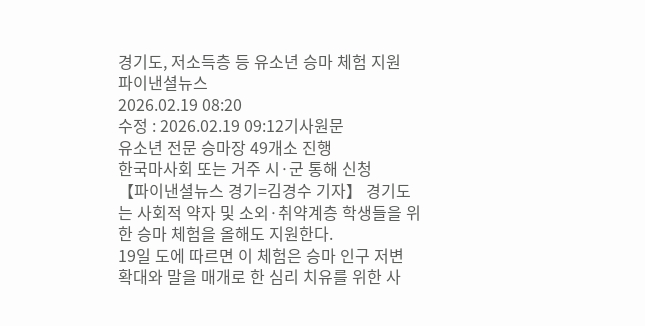경기도, 저소득층 등 유소년 승마 체험 지원
파이낸셜뉴스
2026.02.19 08:20
수정 : 2026.02.19 09:12기사원문
유소년 전문 승마장 49개소 진행
한국마사회 또는 거주 시·군 통해 신청
【파이낸셜뉴스 경기=김경수 기자】 경기도는 사회적 약자 및 소외·취약계층 학생들을 위한 승마 체험을 올해도 지원한다.
19일 도에 따르면 이 체험은 승마 인구 저변 확대와 말을 매개로 한 심리 치유를 위한 사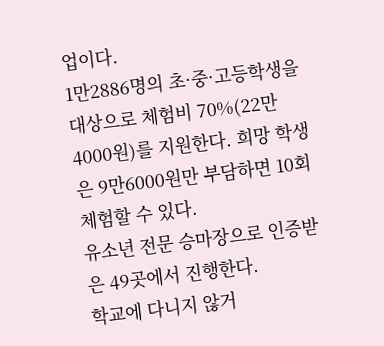업이다.
1만2886명의 초·중·고등학생을 대상으로 체험비 70%(22만4000원)를 지원한다. 희망 학생은 9만6000원만 부담하면 10회 체험할 수 있다.
유소년 전문 승마장으로 인증받은 49곳에서 진행한다.
학교에 다니지 않거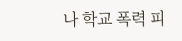나 학교 폭력 피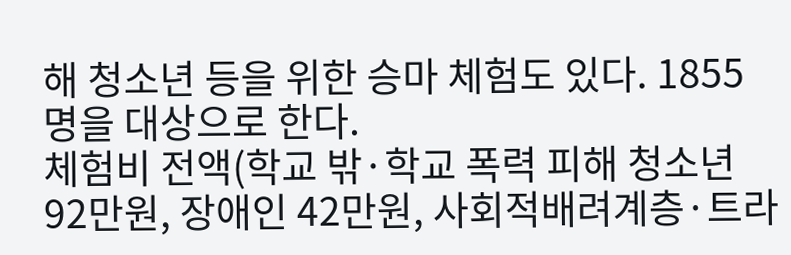해 청소년 등을 위한 승마 체험도 있다. 1855명을 대상으로 한다.
체험비 전액(학교 밖·학교 폭력 피해 청소년 92만원, 장애인 42만원, 사회적배려계층·트라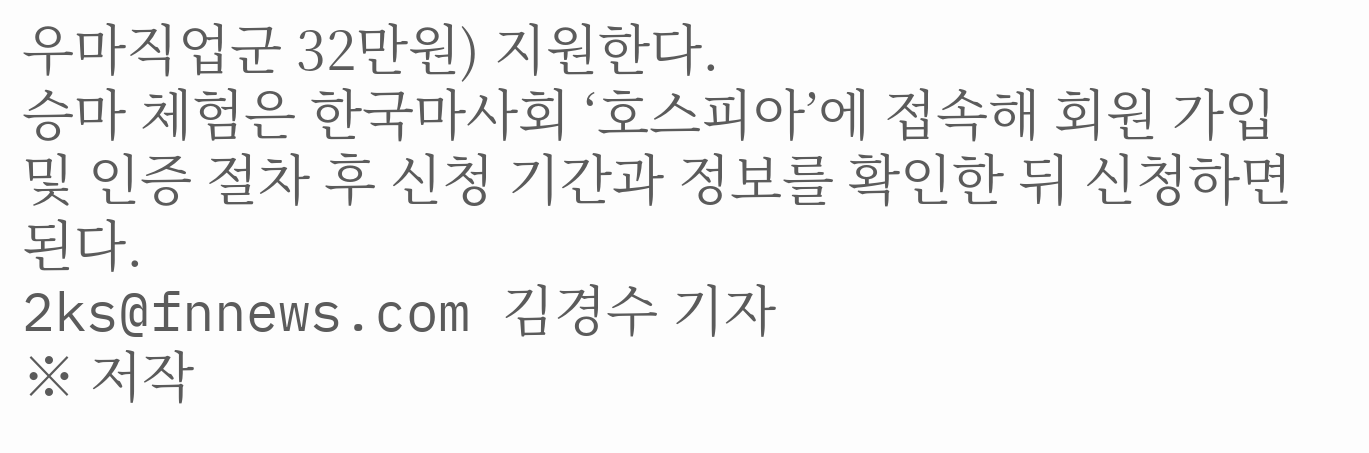우마직업군 32만원) 지원한다.
승마 체험은 한국마사회 ‘호스피아’에 접속해 회원 가입 및 인증 절차 후 신청 기간과 정보를 확인한 뒤 신청하면 된다.
2ks@fnnews.com 김경수 기자
※ 저작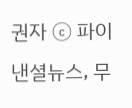권자 ⓒ 파이낸셜뉴스, 무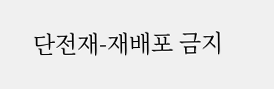단전재-재배포 금지